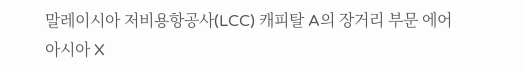말레이시아 저비용항공사(LCC) 캐피탈 A의 장거리 부문 에어아시아 X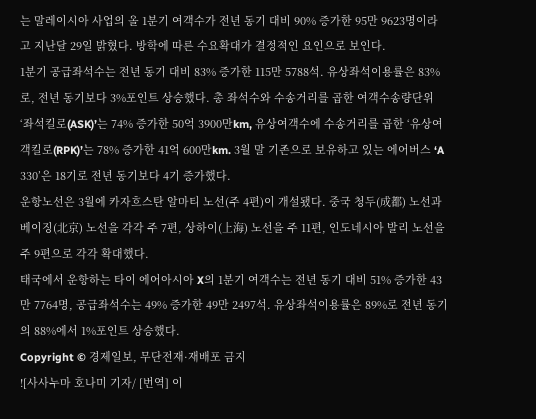는 말레이시아 사업의 올 1분기 여객수가 전년 동기 대비 90% 증가한 95만 9623명이라고 지난달 29일 밝혔다. 방학에 따른 수요확대가 결정적인 요인으로 보인다.
1분기 공급좌석수는 전년 동기 대비 83% 증가한 115만 5788석. 유상좌석이용률은 83%로, 전년 동기보다 3%포인트 상승했다. 총 좌석수와 수송거리를 곱한 여객수송량단위 ‘좌석킬로(ASK)’는 74% 증가한 50억 3900만km, 유상여객수에 수송거리를 곱한 ‘유상여객킬로(RPK)’는 78% 증가한 41억 600만km. 3월 말 기존으로 보유하고 있는 에어버스 ‘A 330’은 18기로 전년 동기보다 4기 증가했다.
운항노선은 3월에 카자흐스탄 알마티 노선(주 4편)이 개설됐다. 중국 청두(成都) 노선과 베이징(北京) 노선을 각각 주 7편, 상하이(上海) 노선을 주 11편, 인도네시아 발리 노선을 주 9편으로 각각 확대했다.
태국에서 운항하는 타이 에어아시아 X의 1분기 여객수는 전년 동기 대비 51% 증가한 43만 7764명, 공급좌석수는 49% 증가한 49만 2497석. 유상좌석이용률은 89%로 전년 동기의 88%에서 1%포인트 상승했다.
Copyright © 경제일보, 무단전재·재배포 금지
![사사누마 호나미 기자/ [번역] 이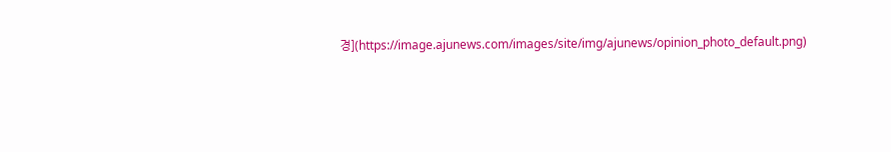경](https://image.ajunews.com/images/site/img/ajunews/opinion_photo_default.png)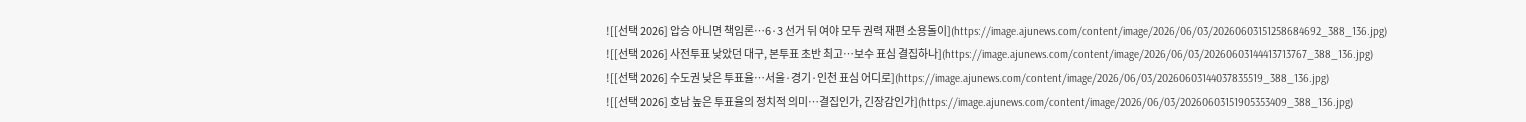![[선택 2026] 압승 아니면 책임론…6·3 선거 뒤 여야 모두 권력 재편 소용돌이](https://image.ajunews.com/content/image/2026/06/03/20260603151258684692_388_136.jpg)
![[선택 2026] 사전투표 낮았던 대구, 본투표 초반 최고…보수 표심 결집하나](https://image.ajunews.com/content/image/2026/06/03/20260603144413713767_388_136.jpg)
![[선택 2026] 수도권 낮은 투표율…서울·경기·인천 표심 어디로](https://image.ajunews.com/content/image/2026/06/03/20260603144037835519_388_136.jpg)
![[선택 2026] 호남 높은 투표율의 정치적 의미…결집인가, 긴장감인가](https://image.ajunews.com/content/image/2026/06/03/20260603151905353409_388_136.jpg)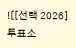![[선택 2026] 투표소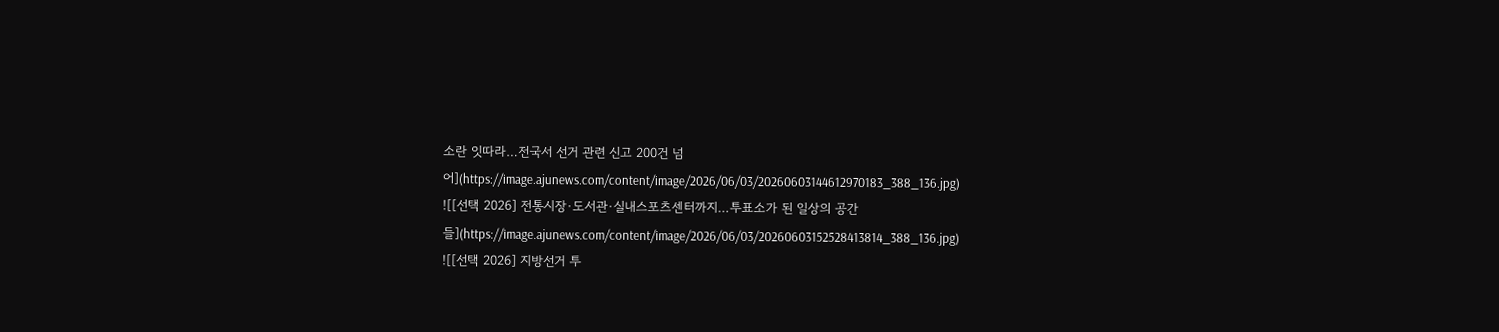소란 잇따라…전국서 선거 관련 신고 200건 넘어](https://image.ajunews.com/content/image/2026/06/03/20260603144612970183_388_136.jpg)
![[선택 2026] 전통시장·도서관·실내스포츠센터까지…투표소가 된 일상의 공간들](https://image.ajunews.com/content/image/2026/06/03/20260603152528413814_388_136.jpg)
![[선택 2026] 지방선거 투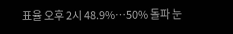표율 오후 2시 48.9%…50% 돌파 눈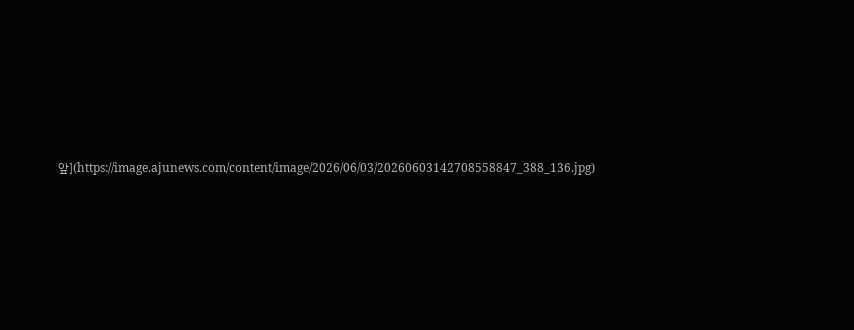앞](https://image.ajunews.com/content/image/2026/06/03/20260603142708558847_388_136.jpg)